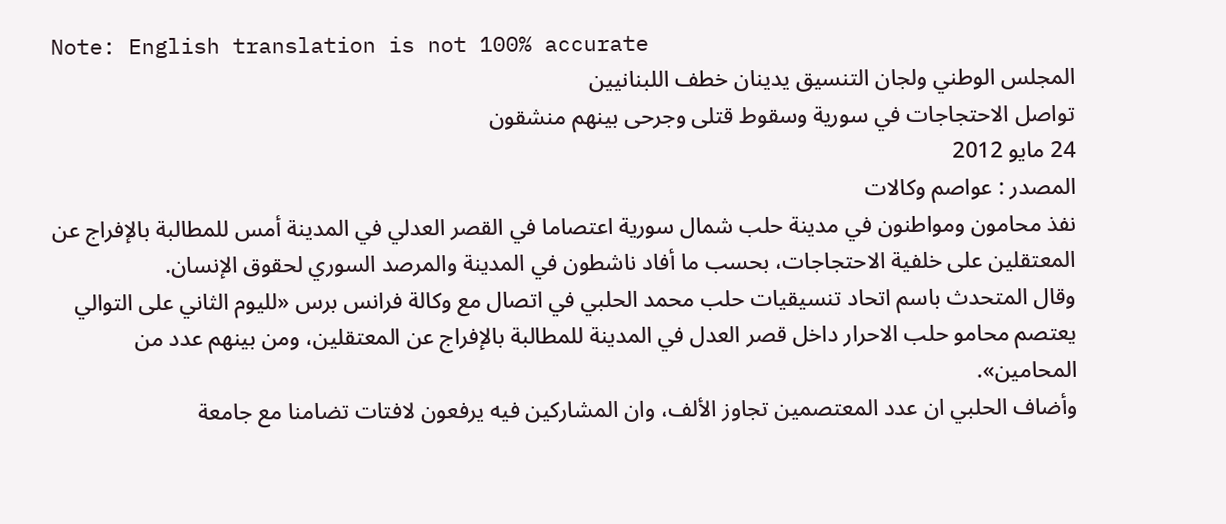Note: English translation is not 100% accurate
المجلس الوطني ولجان التنسيق يدينان خطف اللبنانيين
تواصل الاحتجاجات في سورية وسقوط قتلى وجرحى بينهم منشقون
24 مايو 2012
المصدر : عواصم وكالات
نفذ محامون ومواطنون في مدينة حلب شمال سورية اعتصاما في القصر العدلي في المدينة أمس للمطالبة بالإفراج عن المعتقلين على خلفية الاحتجاجات، بحسب ما أفاد ناشطون في المدينة والمرصد السوري لحقوق الإنسان.
وقال المتحدث باسم اتحاد تنسيقيات حلب محمد الحلبي في اتصال مع وكالة فرانس برس «لليوم الثاني على التوالي يعتصم محامو حلب الاحرار داخل قصر العدل في المدينة للمطالبة بالإفراج عن المعتقلين، ومن بينهم عدد من المحامين».
وأضاف الحلبي ان عدد المعتصمين تجاوز الألف، وان المشاركين فيه يرفعون لافتات تضامنا مع جامعة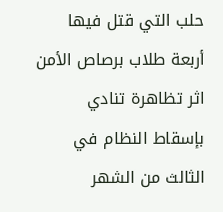حلب التي قتل فيها أربعة طلاب برصاص الأمن اثر تظاهرة تنادي بإسقاط النظام في الثالث من الشهر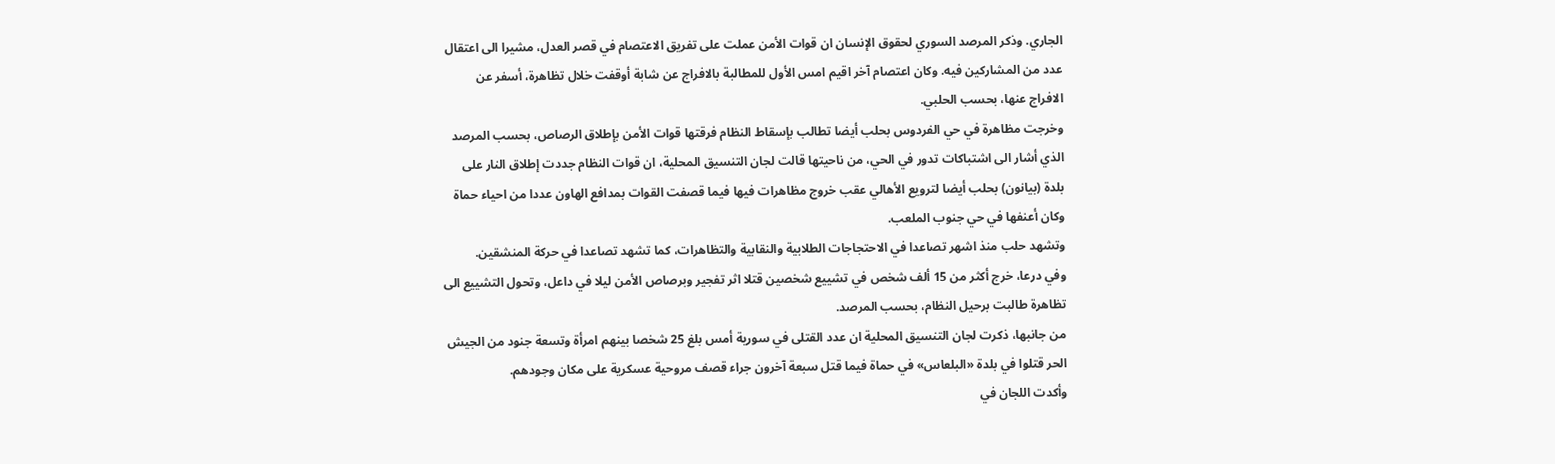الجاري. وذكر المرصد السوري لحقوق الإنسان ان قوات الأمن عملت على تفريق الاعتصام في قصر العدل، مشيرا الى اعتقال عدد من المشاركين فيه. وكان اعتصام آخر اقيم امس الأول للمطالبة بالافراج عن شابة أوقفت خلال تظاهرة، أسفر عن الافراج عنها، بحسب الحلبي.
وخرجت مظاهرة في حي الفردوس بحلب أيضا تطالب بإسقاط النظام فرقتها قوات الأمن بإطلاق الرصاص، بحسب المرصد الذي أشار الى اشتباكات تدور في الحي، من ناحيتها قالت لجان التنسيق المحلية، ان قوات النظام جددت إطلاق النار على بلدة (بيانون) بحلب أيضا لترويع الأهالي عقب خروج مظاهرات فيها فيما قصفت القوات بمدافع الهاون عددا من احياء حماة وكان أعنفها في حي جنوب الملعب.
وتشهد حلب منذ اشهر تصاعدا في الاحتجاجات الطلابية والنقابية والتظاهرات، كما تشهد تصاعدا في حركة المنشقين.
وفي درعا، خرج أكثر من 15 ألف شخص في تشييع شخصين قتلا اثر تفجير وبرصاص الأمن ليلا في داعل، وتحول التشييع الى تظاهرة طالبت برحيل النظام، بحسب المرصد.
من جانبها، ذكرت لجان التنسيق المحلية ان عدد القتلى في سورية أمس بلغ 25 شخصا بينهم امرأة وتسعة جنود من الجيش الحر قتلوا في بلدة «البلعاس» في حماة فيما قتل سبعة آخرون جراء قصف مروحية عسكرية على مكان وجودهم.
وأكدت اللجان في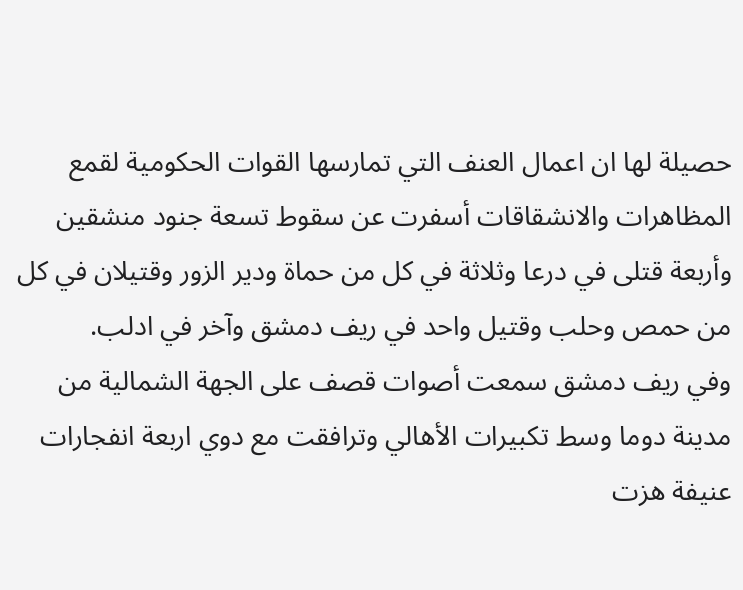حصيلة لها ان اعمال العنف التي تمارسها القوات الحكومية لقمع المظاهرات والانشقاقات أسفرت عن سقوط تسعة جنود منشقين وأربعة قتلى في درعا وثلاثة في كل من حماة ودير الزور وقتيلان في كل من حمص وحلب وقتيل واحد في ريف دمشق وآخر في ادلب.
وفي ريف دمشق سمعت أصوات قصف على الجهة الشمالية من مدينة دوما وسط تكبيرات الأهالي وترافقت مع دوي اربعة انفجارات عنيفة هزت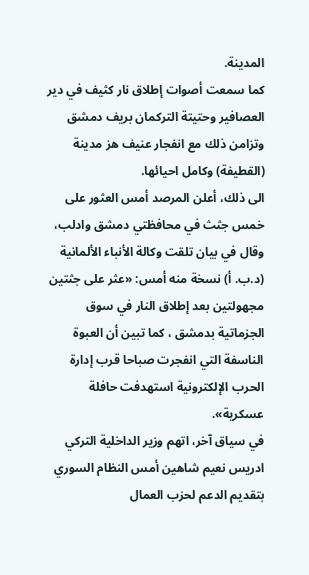المدينة.
كما سمعت أصوات إطلاق نار كثيف في دير العصافير وحتيتة التركمان بريف دمشق وتزامن ذلك مع انفجار عنيف هز مدينة (القطيفة) وكامل احيائها.
الى ذلك، أعلن المرصد أمس العثور على خمس جثث في محافظتي دمشق وادلب، وقال في بيان تلقت وكالة الأنباء الألمانية (د.ب. أ) نسخة منه أمس: «عثر على جثتين مجهولتين بعد إطلاق النار في سوق الجزماتية بدمشق ، كما تبين أن العبوة الناسفة التي انفجرت صباحا قرب إدارة الحرب الإلكترونية استهدفت حافلة عسكرية».
في سياق آخر، اتهم وزير الداخلية التركي ادريس نعيم شاهين أمس النظام السوري بتقديم الدعم لحزب العمال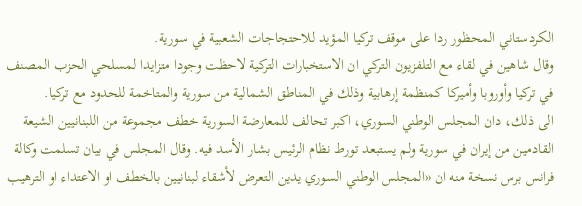الكردستاني المحظور ردا على موقف تركيا المؤيد للاحتجاجات الشعبية في سورية.
وقال شاهين في لقاء مع التلفزيون التركي ان الاستخبارات التركية لاحظت وجودا متزايدا لمسلحي الحزب المصنف في تركيا وأوروبا وأميركا كمنظمة إرهابية وذلك في المناطق الشمالية من سورية والمتاخمة للحدود مع تركيا.
الى ذلك، دان المجلس الوطني السوري، اكبر تحالف للمعارضة السورية خطف مجموعة من اللبنانيين الشيعة القادمين من إيران في سورية ولم يستبعد تورط نظام الرئيس بشار الأسد فيه. وقال المجلس في بيان تسلمت وكالة فرانس برس نسخة منه ان «المجلس الوطني السوري يدين التعرض لأشقاء لبنانيين بالخطف او الاعتداء او الترهيب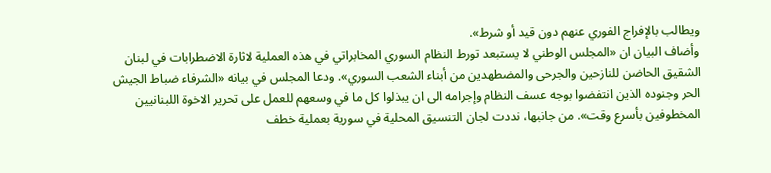ويطالب بالإفراج الفوري عنهم دون قيد أو شرط».
وأضاف البيان ان «المجلس الوطني لا يستبعد تورط النظام السوري المخابراتي في هذه العملية لاثارة الاضطرابات في لبنان الشقيق الحاضن للنازحين والجرحى والمضطهدين من أبناء الشعب السوري». ودعا المجلس في بيانه «الشرفاء ضباط الجيش الحر وجنوده الذين انتفضوا بوجه عسف النظام وإجرامه الى ان يبذلوا كل ما في وسعهم للعمل على تحرير الاخوة اللبنانيين المخطوفين بأسرع وقت». من جانبها، نددت لجان التنسيق المحلية في سورية بعملية خطف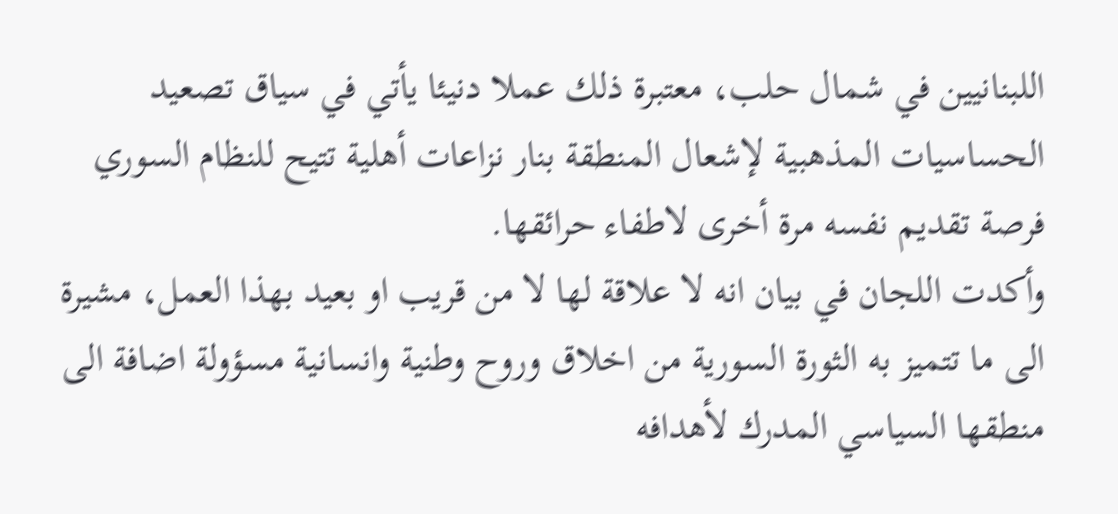اللبنانيين في شمال حلب، معتبرة ذلك عملا دنيئا يأتي في سياق تصعيد الحساسيات المذهبية لإشعال المنطقة بنار نزاعات أهلية تتيح للنظام السوري فرصة تقديم نفسه مرة أخرى لاطفاء حرائقها.
وأكدت اللجان في بيان انه لا علاقة لها لا من قريب او بعيد بهذا العمل، مشيرة الى ما تتميز به الثورة السورية من اخلاق وروح وطنية وانسانية مسؤولة اضافة الى منطقها السياسي المدرك لأهدافه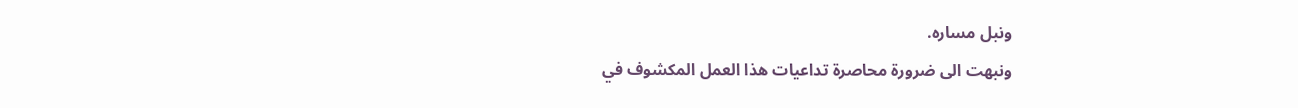ونبل مساره.
ونبهت الى ضرورة محاصرة تداعيات هذا العمل المكشوف في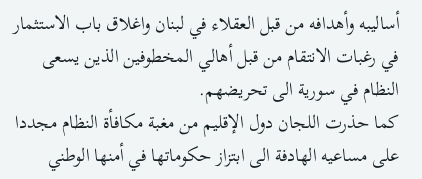أساليبه وأهدافه من قبل العقلاء في لبنان واغلاق باب الاستثمار في رغبات الانتقام من قبل أهالي المخطوفين الذين يسعى النظام في سورية الى تحريضهم.
كما حذرت اللجان دول الإقليم من مغبة مكافأة النظام مجددا على مساعيه الهادفة الى ابتزاز حكوماتها في أمنها الوطني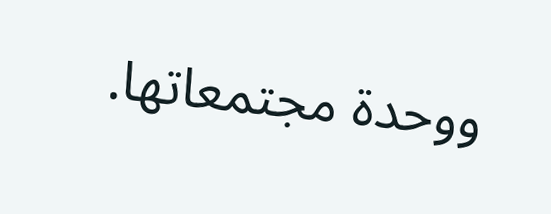ووحدة مجتمعاتها.